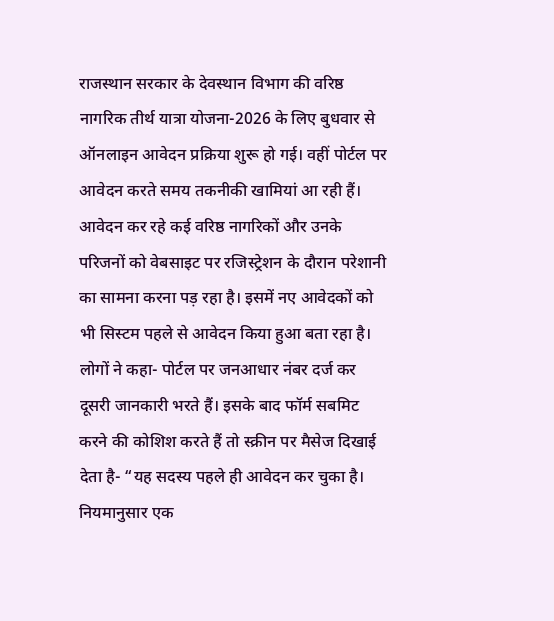राजस्थान सरकार के देवस्थान विभाग की वरिष्ठ नागरिक तीर्थ यात्रा योजना-2026 के लिए बुधवार से ऑनलाइन आवेदन प्रक्रिया शुरू हो गई। वहीं पोर्टल पर आवेदन करते समय तकनीकी खामियां आ रही हैं। आवेदन कर रहे कई वरिष्ठ नागरिकों और उनके परिजनों को वेबसाइट पर रजिस्ट्रेशन के दौरान परेशानी का सामना करना पड़ रहा है। इसमें नए आवेदकों को भी सिस्टम पहले से आवेदन किया हुआ बता रहा है। लोगों ने कहा- पोर्टल पर जनआधार नंबर दर्ज कर दूसरी जानकारी भरते हैं। इसके बाद फॉर्म सबमिट करने की कोशिश करते हैं तो स्क्रीन पर मैसेज दिखाई देता है- “यह सदस्य पहले ही आवेदन कर चुका है। नियमानुसार एक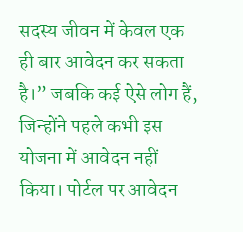सदस्य जीवन में केवल एक ही बार आवेदन कर सकता है।” जबकि कई ऐसे लोग हैं, जिन्होंने पहले कभी इस योजना में आवेदन नहीं किया। पोर्टल पर आवेदन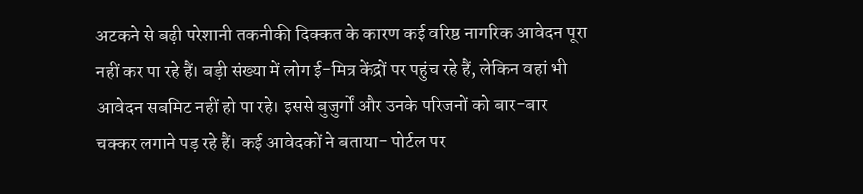अटकने से बढ़ी परेशानी तकनीकी दिक्कत के कारण कई वरिष्ठ नागरिक आवेदन पूरा नहीं कर पा रहे हैं। बड़ी संख्या में लोग ई-मित्र केंद्रों पर पहुंच रहे हैं, लेकिन वहां भी आवेदन सबमिट नहीं हो पा रहे। इससे बुजुर्गों और उनके परिजनों को बार-बार चक्कर लगाने पड़ रहे हैं। कई आवेदकों ने बताया- पोर्टल पर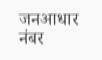जनआधार नंबर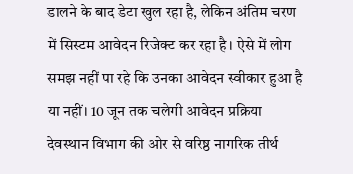डालने के बाद डेटा खुल रहा है, लेकिन अंतिम चरण में सिस्टम आवेदन रिजेक्ट कर रहा है। ऐसे में लोग समझ नहीं पा रहे कि उनका आवेदन स्वीकार हुआ है या नहीं। 10 जून तक चलेगी आवेदन प्रक्रिया देवस्थान विभाग की ओर से वरिष्ठ नागरिक तीर्थ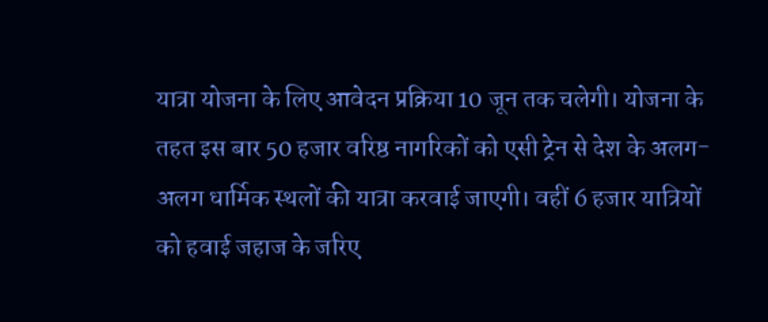यात्रा योजना के लिए आवेदन प्रक्रिया 10 जून तक चलेगी। योजना के तहत इस बार 50 हजार वरिष्ठ नागरिकों को एसी ट्रेन से देश के अलग-अलग धार्मिक स्थलों की यात्रा करवाई जाएगी। वहीं 6 हजार यात्रियों को हवाई जहाज के जरिए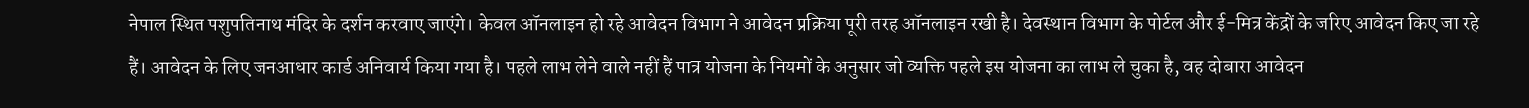नेपाल स्थित पशुपतिनाथ मंदिर के दर्शन करवाए जाएंगे। केवल ऑनलाइन हो रहे आवेदन विभाग ने आवेदन प्रक्रिया पूरी तरह ऑनलाइन रखी है। देवस्थान विभाग के पोर्टल और ई-मित्र केंद्रों के जरिए आवेदन किए जा रहे हैं। आवेदन के लिए जनआधार कार्ड अनिवार्य किया गया है। पहले लाभ लेने वाले नहीं हैं पात्र योजना के नियमों के अनुसार जो व्यक्ति पहले इस योजना का लाभ ले चुका है, वह दोबारा आवेदन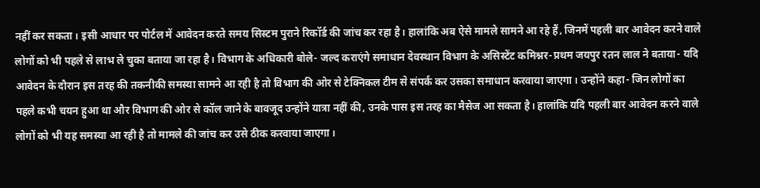नहीं कर सकता। इसी आधार पर पोर्टल में आवेदन करते समय सिस्टम पुराने रिकॉर्ड की जांच कर रहा है। हालांकि अब ऐसे मामले सामने आ रहे हैं, जिनमें पहली बार आवेदन करने वाले लोगों को भी पहले से लाभ ले चुका बताया जा रहा है। विभाग के अधिकारी बोले- जल्द कराएंगे समाधान देवस्थान विभाग के असिस्टेंट कमिश्नर-प्रथम जयपुर रतन लाल ने बताया- यदि आवेदन के दौरान इस तरह की तकनीकी समस्या सामने आ रही है तो विभाग की ओर से टेक्निकल टीम से संपर्क कर उसका समाधान करवाया जाएगा। उन्होंने कहा- जिन लोगों का पहले कभी चयन हुआ था और विभाग की ओर से कॉल जाने के बावजूद उन्होंने यात्रा नहीं की, उनके पास इस तरह का मैसेज आ सकता है। हालांकि यदि पहली बार आवेदन करने वाले लोगों को भी यह समस्या आ रही है तो मामले की जांच कर उसे ठीक करवाया जाएगा।